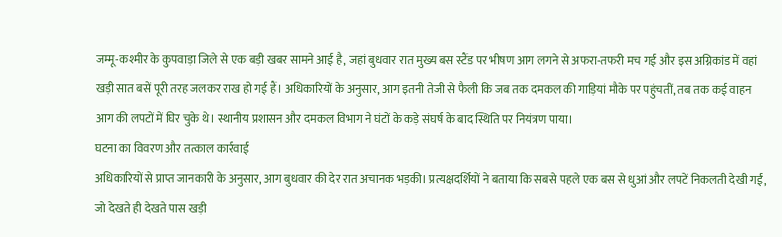जम्मू-कश्मीर के कुपवाड़ा जिले से एक बड़ी खबर सामने आई है, जहां बुधवार रात मुख्य बस स्टैंड पर भीषण आग लगने से अफरा-तफरी मच गई और इस अग्निकांड में वहां खड़ी सात बसें पूरी तरह जलकर राख हो गई हैं। अधिकारियों के अनुसार, आग इतनी तेजी से फैली कि जब तक दमकल की गाड़ियां मौके पर पहुंचतीं, तब तक कई वाहन आग की लपटों में घिर चुके थे। स्थानीय प्रशासन और दमकल विभाग ने घंटों के कड़े संघर्ष के बाद स्थिति पर नियंत्रण पाया।
घटना का विवरण और तत्काल कार्रवाई
अधिकारियों से प्राप्त जानकारी के अनुसार, आग बुधवार की देर रात अचानक भड़की। प्रत्यक्षदर्शियों ने बताया कि सबसे पहले एक बस से धुआं और लपटें निकलती देखी गईं, जो देखते ही देखते पास खड़ी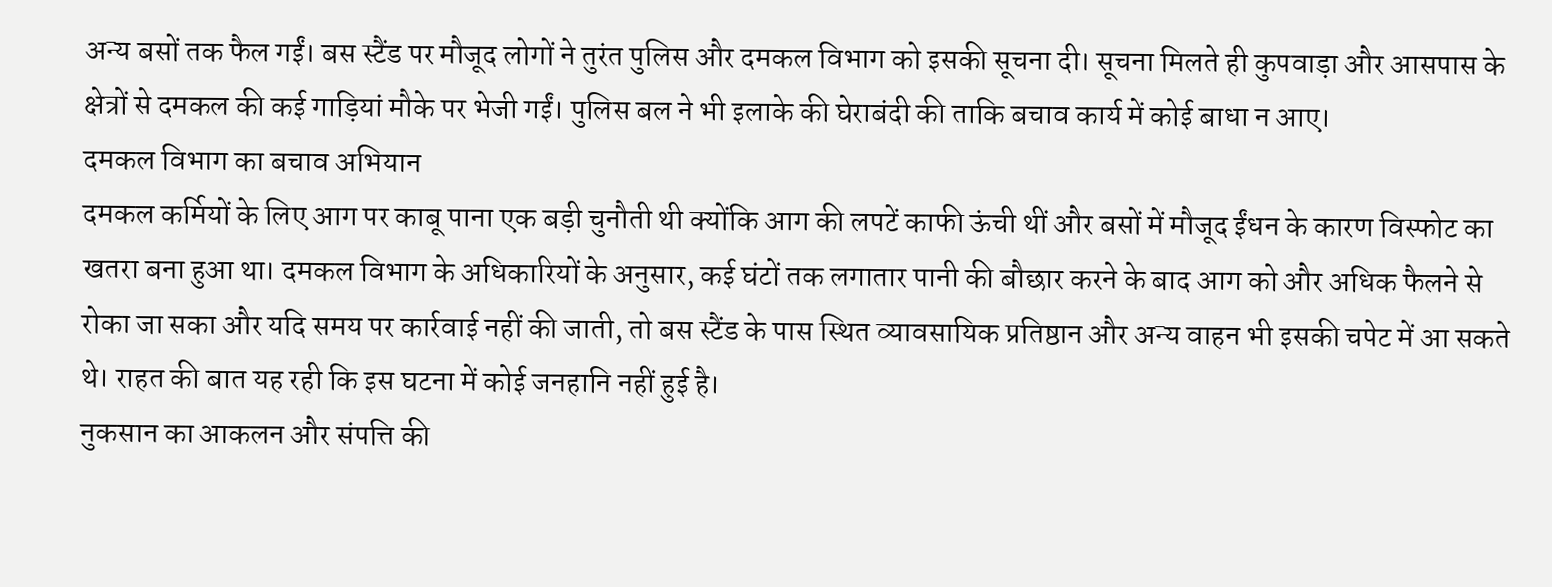अन्य बसों तक फैल गईं। बस स्टैंड पर मौजूद लोगों ने तुरंत पुलिस और दमकल विभाग को इसकी सूचना दी। सूचना मिलते ही कुपवाड़ा और आसपास के क्षेत्रों से दमकल की कई गाड़ियां मौके पर भेजी गईं। पुलिस बल ने भी इलाके की घेराबंदी की ताकि बचाव कार्य में कोई बाधा न आए।
दमकल विभाग का बचाव अभियान
दमकल कर्मियों के लिए आग पर काबू पाना एक बड़ी चुनौती थी क्योंकि आग की लपटें काफी ऊंची थीं और बसों में मौजूद ईंधन के कारण विस्फोट का खतरा बना हुआ था। दमकल विभाग के अधिकारियों के अनुसार, कई घंटों तक लगातार पानी की बौछार करने के बाद आग को और अधिक फैलने से रोका जा सका और यदि समय पर कार्रवाई नहीं की जाती, तो बस स्टैंड के पास स्थित व्यावसायिक प्रतिष्ठान और अन्य वाहन भी इसकी चपेट में आ सकते थे। राहत की बात यह रही कि इस घटना में कोई जनहानि नहीं हुई है।
नुकसान का आकलन और संपत्ति की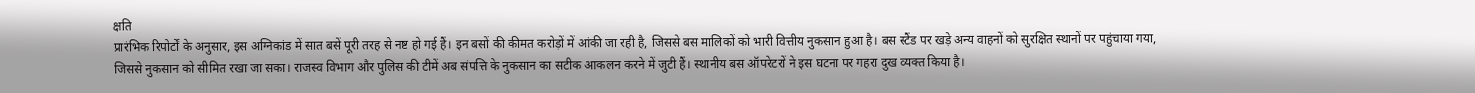क्षति
प्रारंभिक रिपोर्टों के अनुसार, इस अग्निकांड में सात बसें पूरी तरह से नष्ट हो गई हैं। इन बसों की कीमत करोड़ों में आंकी जा रही है, जिससे बस मालिकों को भारी वित्तीय नुकसान हुआ है। बस स्टैंड पर खड़े अन्य वाहनों को सुरक्षित स्थानों पर पहुंचाया गया, जिससे नुकसान को सीमित रखा जा सका। राजस्व विभाग और पुलिस की टीमें अब संपत्ति के नुकसान का सटीक आकलन करने में जुटी हैं। स्थानीय बस ऑपरेटरों ने इस घटना पर गहरा दुख व्यक्त किया है।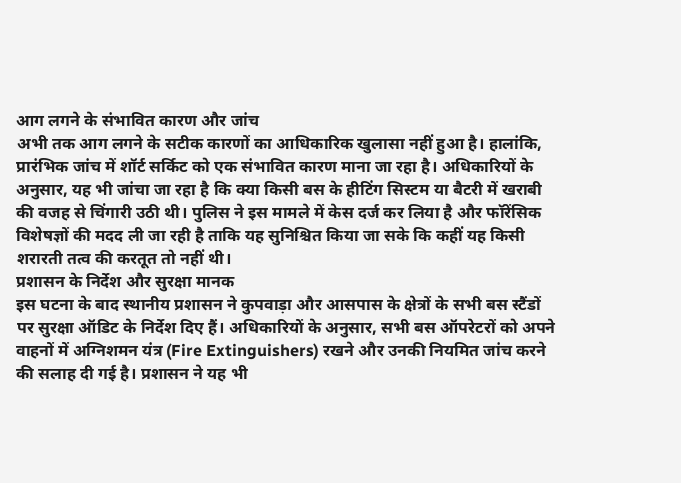आग लगने के संभावित कारण और जांच
अभी तक आग लगने के सटीक कारणों का आधिकारिक खुलासा नहीं हुआ है। हालांकि, प्रारंभिक जांच में शॉर्ट सर्किट को एक संभावित कारण माना जा रहा है। अधिकारियों के अनुसार, यह भी जांचा जा रहा है कि क्या किसी बस के हीटिंग सिस्टम या बैटरी में खराबी की वजह से चिंगारी उठी थी। पुलिस ने इस मामले में केस दर्ज कर लिया है और फॉरेंसिक विशेषज्ञों की मदद ली जा रही है ताकि यह सुनिश्चित किया जा सके कि कहीं यह किसी शरारती तत्व की करतूत तो नहीं थी।
प्रशासन के निर्देश और सुरक्षा मानक
इस घटना के बाद स्थानीय प्रशासन ने कुपवाड़ा और आसपास के क्षेत्रों के सभी बस स्टैंडों पर सुरक्षा ऑडिट के निर्देश दिए हैं। अधिकारियों के अनुसार, सभी बस ऑपरेटरों को अपने वाहनों में अग्निशमन यंत्र (Fire Extinguishers) रखने और उनकी नियमित जांच करने की सलाह दी गई है। प्रशासन ने यह भी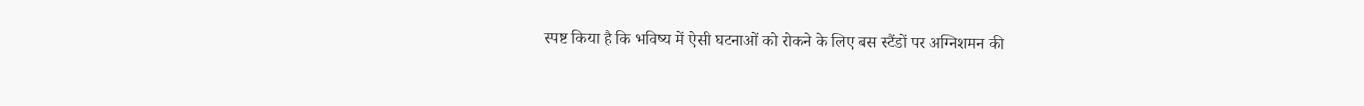स्पष्ट किया है कि भविष्य में ऐसी घटनाओं को रोकने के लिए बस स्टैंडों पर अग्निशमन की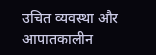उचित व्यवस्था और आपातकालीन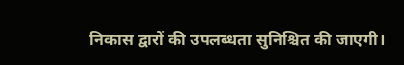निकास द्वारों की उपलब्धता सुनिश्चित की जाएगी।